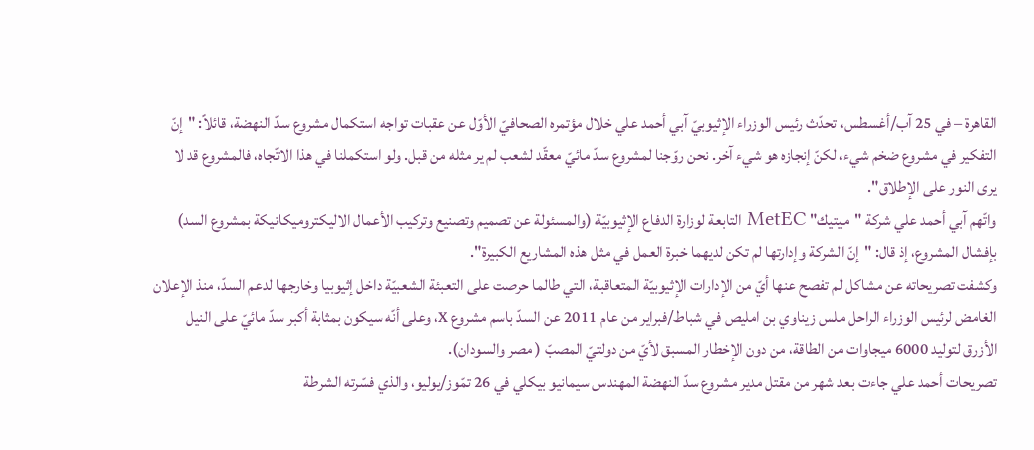القاهرة – في 25 آب/أغسطس، تحدّث رئيس الوزراء الإثيوبيّ آبي أحمد علي خلال مؤتمره الصحافيّ الأوّل عن عقبات تواجه استكمال مشروع سدّ النهضة، قائلاً: "إنّ التفكير في مشروع ضخم شيء، لكنّ إنجازه هو شيء آخر. نحن روّجنا لمشروع سدّ مائيّ معقّد لشعب لم ير مثله من قبل. ولو استكملنا في هذا الاتّجاه، فالمشروع قد لا يرى النور على الإطلاق".
واتّهم آبي أحمد علي شركة "ميتيك" MetEC التابعة لوزارة الدفاع الإثيوبيّة (والمسئولة عن تصميم وتصنيع وتركيب الأعمال الاليكتروميكانيكة بمشروع السد) بإفشال المشروع، إذ قال: "إنّ الشركة وإدارتها لم تكن لديهما خبرة العمل في مثل هذه المشاريع الكبيرة".
وكشفت تصريحاته عن مشاكل لم تفصح عنها أيّ من الإدارات الإثيوبيّة المتعاقبة، التي طالما حرصت على التعبئة الشعبيّة داخل إثيوبيا وخارجها لدعم السدّ، منذ الإعلان الغامض لرئيس الوزراء الراحل ملس زيناوي بن امليص في شباط/فبراير من عام 2011 عن السدّ باسم مشروع X، وعلى أنّه سيكون بمثابة أكبر سدّ مائيّ على النيل الأزرق لتوليد 6000 ميجاوات من الطاقة، من دون الإخطار المسبق لأيّ من دولتيّ المصبّ ( مصر والسودان).
تصريحات أحمد علي جاءت بعد شهر من مقتل مدير مشروع سدّ النهضة المهندس سيمانيو بيكلي في 26 تمّوز/يوليو، والذي فسّرته الشرطة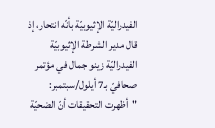الفيدراليّة الإثيوبيّة بأنّه انتحار، إذ قال مدير الشرطة الإثيوبيّة الفيدراليّة زينو جمال في مؤتمر صحافيّ بـ7 أيلول/سبتمبر: "أظهرت التحقيقات أنّ الضحيّة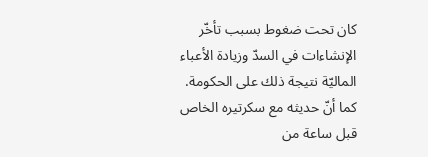كان تحت ضغوط بسبب تأخّر الإنشاءات في السدّ وزيادة الأعباء الماليّة نتيجة ذلك على الحكومة. كما أنّ حديثه مع سكرتيره الخاص قبل ساعة من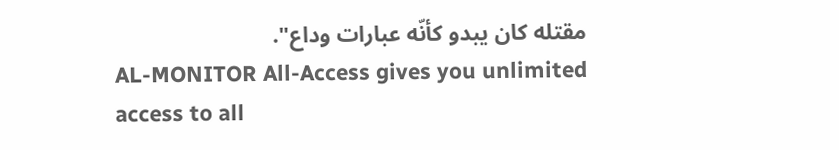مقتله كان يبدو كأنّه عبارات وداع".
AL-MONITOR All-Access gives you unlimited access to all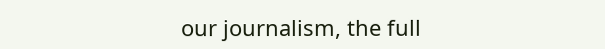our journalism, the full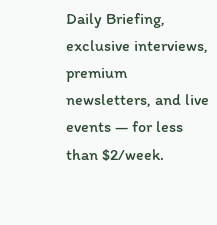Daily Briefing, exclusive interviews, premium newsletters, and live events — for less than $2/week.